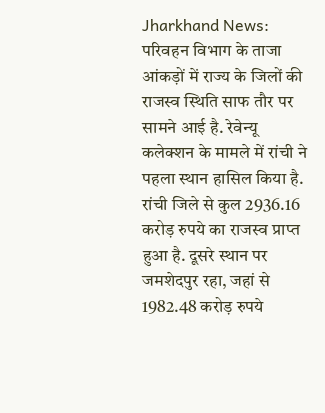Jharkhand News: परिवहन विभाग के ताजा आंकड़ों में राज्य के जिलों की राजस्व स्थिति साफ तौर पर सामने आई है. रेवेन्यू कलेक्शन के मामले में रांची ने पहला स्थान हासिल किया है. रांची जिले से कुल 2936.16 करोड़ रुपये का राजस्व प्राप्त हुआ है. दूसरे स्थान पर जमशेदपुर रहा, जहां से 1982.48 करोड़ रुपये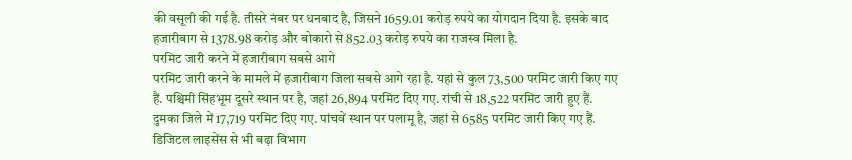की वसूली की गई है. तीसरे नंबर पर धनबाद है, जिसने 1659.01 करोड़ रुपये का योगदान दिया है. इसके बाद हजारीबाग से 1378.98 करोड़ और बोकारो से 852.03 करोड़ रुपये का राजस्व मिला है.
परमिट जारी करने में हजारीबाग सबसे आगे
परमिट जारी करने के मामले में हजारीबाग जिला सबसे आगे रहा है. यहां से कुल 73,500 परमिट जारी किए गए हैं. पश्चिमी सिंहभूम दूसरे स्थान पर है, जहां 26,894 परमिट दिए गए. रांची से 18,522 परमिट जारी हुए हैं. दुमका जिले में 17,719 परमिट दिए गए. पांचवें स्थान पर पलामू है, जहां से 6585 परमिट जारी किए गए हैं.
डिजिटल लाइसेंस से भी बढ़ा विभाग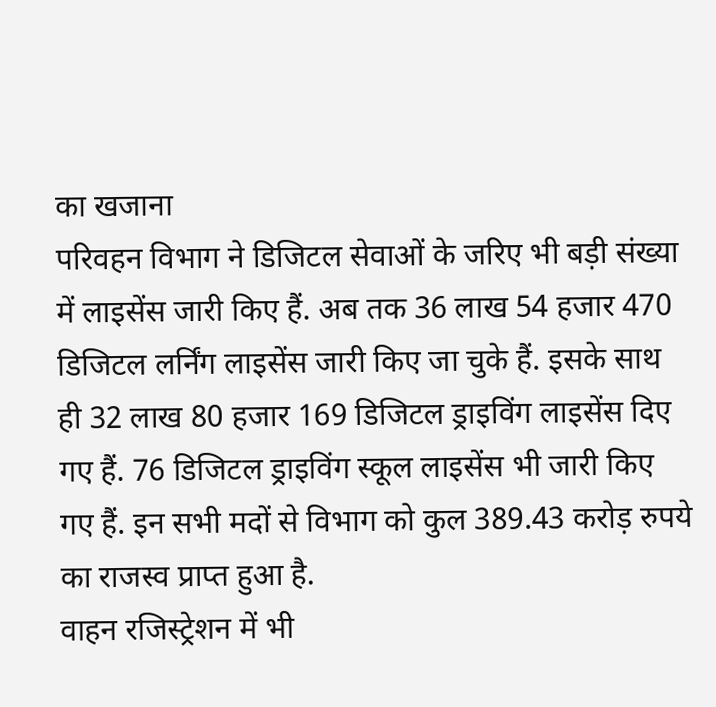का खजाना
परिवहन विभाग ने डिजिटल सेवाओं के जरिए भी बड़ी संख्या में लाइसेंस जारी किए हैं. अब तक 36 लाख 54 हजार 470 डिजिटल लर्निंग लाइसेंस जारी किए जा चुके हैं. इसके साथ ही 32 लाख 80 हजार 169 डिजिटल ड्राइविंग लाइसेंस दिए गए हैं. 76 डिजिटल ड्राइविंग स्कूल लाइसेंस भी जारी किए गए हैं. इन सभी मदों से विभाग को कुल 389.43 करोड़ रुपये का राजस्व प्राप्त हुआ है.
वाहन रजिस्ट्रेशन में भी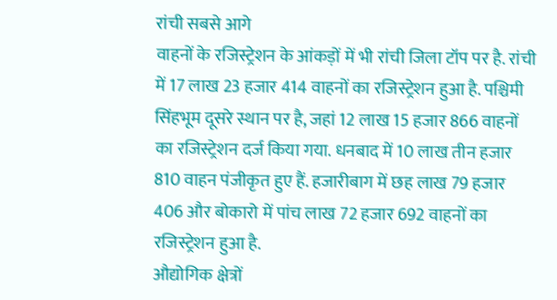रांची सबसे आगे
वाहनों के रजिस्ट्रेशन के आंकड़ों में भी रांची जिला टॉप पर है. रांची में 17 लाख 23 हजार 414 वाहनों का रजिस्ट्रेशन हुआ है. पश्चिमी सिंहभूम दूसरे स्थान पर है, जहां 12 लाख 15 हजार 866 वाहनों का रजिस्ट्रेशन दर्ज किया गया. धनबाद में 10 लाख तीन हजार 810 वाहन पंजीकृत हुए हैं. हजारीबाग में छह लाख 79 हजार 406 और बोकारो में पांच लाख 72 हजार 692 वाहनों का रजिस्ट्रेशन हुआ है.
औद्योगिक क्षेत्रों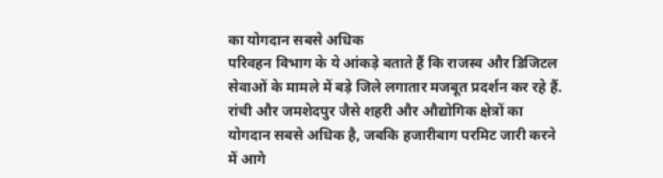का योगदान सबसे अधिक
परिवहन विभाग के ये आंकड़े बताते हैं कि राजस्व और डिजिटल सेवाओं के मामले में बड़े जिले लगातार मजबूत प्रदर्शन कर रहे हैं. रांची और जमशेदपुर जैसे शहरी और औद्योगिक क्षेत्रों का योगदान सबसे अधिक है, जबकि हजारीबाग परमिट जारी करने में आगे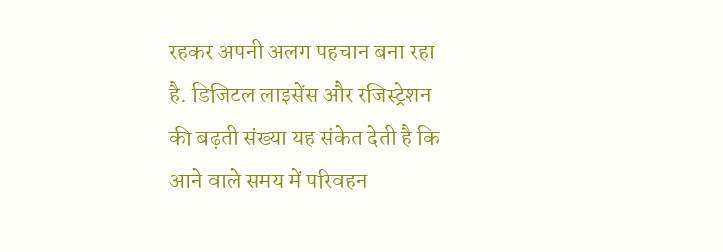रहकर अपनी अलग पहचान बना रहा है. डिजिटल लाइसेंस और रजिस्ट्रेशन की बढ़ती संख्या यह संकेत देती है कि आने वाले समय में परिवहन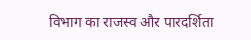विभाग का राजस्व और पारदर्शिता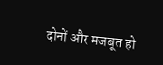दोनों और मजबूत हो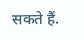सकते हैं.